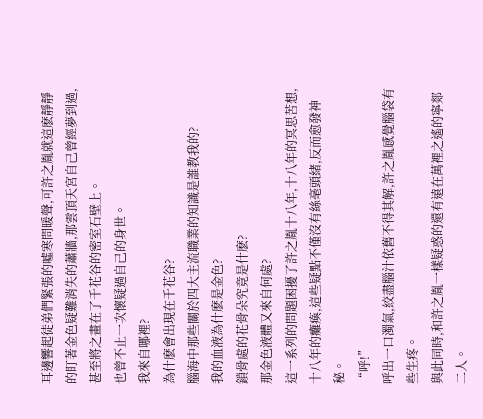耳邊響起徒弟們緊張的噓寒問暖聲,可許之胤就這麽靜靜的盯著金色疑難消失的蕭牆,那雲頂天宮自己曾經夢到過,甚至將之畫在了千花谷的密室石壁上。
也曾不止一次懷疑過自己的身世。
我來自哪裡?
為什麽會出現在千花谷?
腦海中那些關於四大主流職業的知識是誰教我的?
我的血液為什麽是金色?
鎖骨處的花骨朵究竟是什麽?
那金色液體又來自何處?
這一系列的問題困擾了許之胤十八年,十八年的冥思苦想,十八年的癱瘓,這些疑點不僅沒有絲毫頭緒,反而愈發神秘。
“呼!”
呼出一口濁氣,絞盡腦汁依舊不得其解,許之胤感覺腦袋有些生疼。
與此同時,和許之胤一樣疑惑的還有遠在萬裡之遙的寧郯二人。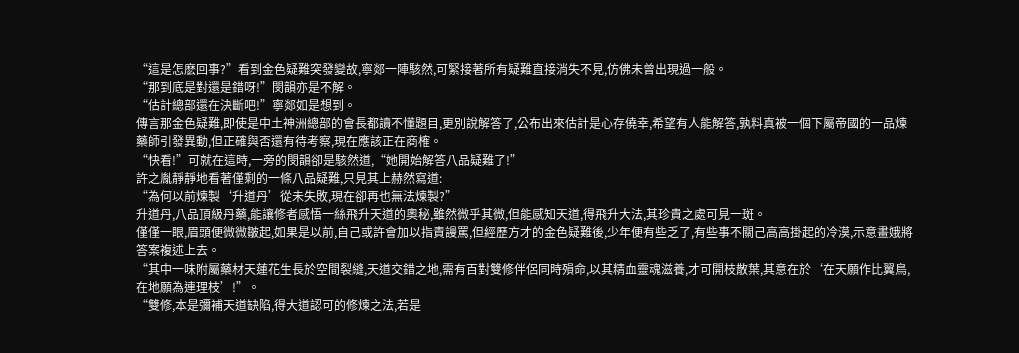“這是怎麽回事?”看到金色疑難突發變故,寧郯一陣駭然,可緊接著所有疑難直接消失不見,仿佛未曾出現過一般。
“那到底是對還是錯呀!”閔韻亦是不解。
“估計總部還在決斷吧!”寧郯如是想到。
傳言那金色疑難,即使是中土神洲總部的會長都讀不懂題目,更別說解答了,公布出來估計是心存僥幸,希望有人能解答,孰料真被一個下屬帝國的一品煉藥師引發異動,但正確與否還有待考察,現在應該正在商榷。
“快看!”可就在這時,一旁的閔韻卻是駭然道,“她開始解答八品疑難了!”
許之胤靜靜地看著僅剩的一條八品疑難,只見其上赫然寫道:
“為何以前煉製‘升道丹’從未失敗,現在卻再也無法煉製?”
升道丹,八品頂級丹藥,能讓修者感悟一絲飛升天道的奧秘,雖然微乎其微,但能感知天道,得飛升大法,其珍貴之處可見一斑。
僅僅一眼,眉頭便微微皺起,如果是以前,自己或許會加以指責謾罵,但經歷方才的金色疑難後,少年便有些乏了,有些事不關己高高掛起的冷漠,示意畫娥將答案複述上去。
“其中一味附屬藥材天蓮花生長於空間裂縫,天道交錯之地,需有百對雙修伴侶同時殞命,以其精血靈魂滋養,才可開枝散葉,其意在於‘在天願作比翼鳥,在地願為連理枝’!”。
“雙修,本是彌補天道缺陷,得大道認可的修煉之法,若是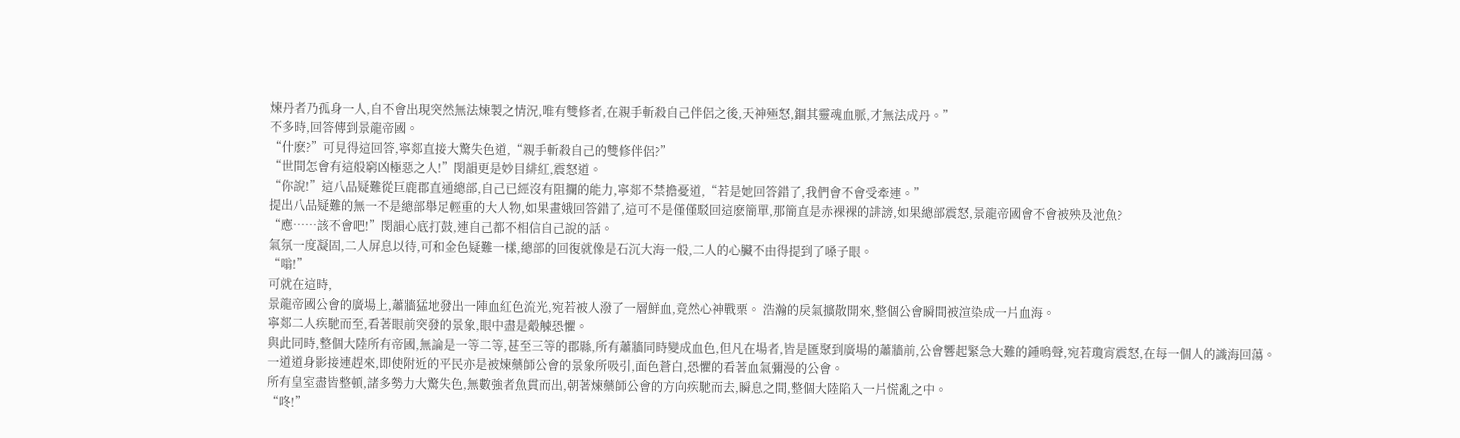煉丹者乃孤身一人,自不會出現突然無法煉製之情況,唯有雙修者,在親手斬殺自己伴侶之後,天神殛怒,錮其靈魂血脈,才無法成丹。”
不多時,回答傳到景龍帝國。
“什麽?”可見得這回答,寧郯直接大驚失色道,“親手斬殺自己的雙修伴侶?”
“世間怎會有這般窮凶極惡之人!”閔韻更是妙目緋紅,震怒道。
“你說!”這八品疑難從巨鹿郡直通總部,自己已經沒有阻攔的能力,寧郯不禁擔憂道,“若是她回答錯了,我們會不會受牽連。”
提出八品疑難的無一不是總部舉足輕重的大人物,如果畫娥回答錯了,這可不是僅僅駁回這麽簡單,那簡直是赤裸裸的誹謗,如果總部震怒,景龍帝國會不會被殃及池魚?
“應……該不會吧!”閔韻心底打鼓,連自己都不相信自己說的話。
氣氛一度凝固,二人屏息以待,可和金色疑難一樣,總部的回復就像是石沉大海一般,二人的心臟不由得提到了嗓子眼。
“嗡!”
可就在這時,
景龍帝國公會的廣場上,蕭牆猛地發出一陣血紅色流光,宛若被人潑了一層鮮血,竟然心神戰栗。 浩瀚的戾氣擴散開來,整個公會瞬間被渲染成一片血海。
寧郯二人疾馳而至,看著眼前突發的景象,眼中盡是觳觫恐懼。
與此同時,整個大陸所有帝國,無論是一等二等,甚至三等的郡縣,所有蕭牆同時變成血色,但凡在場者,皆是匯聚到廣場的蕭牆前,公會響起緊急大難的鍾鳴聲,宛若瓊宵震怒,在每一個人的識海回蕩。
一道道身影接連趕來,即使附近的平民亦是被煉藥師公會的景象所吸引,面色蒼白,恐懼的看著血氣彌漫的公會。
所有皇室盡皆整頓,諸多勢力大驚失色,無數強者魚貫而出,朝著煉藥師公會的方向疾馳而去,瞬息之間,整個大陸陷入一片慌亂之中。
“咚!”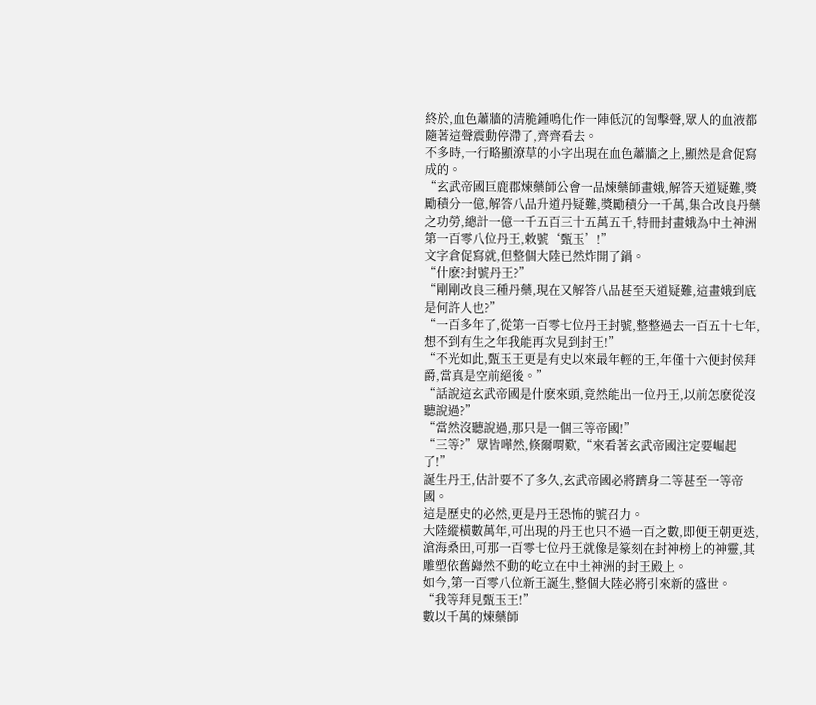終於,血色蕭牆的清脆鍾鳴化作一陣低沉的訇擊聲,眾人的血液都隨著這聲震動停滯了,齊齊看去。
不多時,一行略顯潦草的小字出現在血色蕭牆之上,顯然是倉促寫成的。
“玄武帝國巨鹿郡煉藥師公會一品煉藥師畫娥,解答天道疑難,獎勵積分一億,解答八品升道丹疑難,獎勵積分一千萬,集合改良丹藥之功勞,總計一億一千五百三十五萬五千,特冊封畫娥為中土神洲第一百零八位丹王,敕號‘甄玉’!”
文字倉促寫就,但整個大陸已然炸開了鍋。
“什麽?封號丹王?”
“剛剛改良三種丹藥,現在又解答八品甚至天道疑難,這畫娥到底是何許人也?”
“一百多年了,從第一百零七位丹王封號,整整過去一百五十七年,想不到有生之年我能再次見到封王!”
“不光如此,甄玉王更是有史以來最年輕的王,年僅十六便封侯拜爵,當真是空前絕後。”
“話說這玄武帝國是什麽來頭,竟然能出一位丹王,以前怎麽從沒聽說過?”
“當然沒聽說過,那只是一個三等帝國!”
“三等?”眾皆嘩然,倏爾喟歎,“來看著玄武帝國注定要崛起了!”
誕生丹王,估計要不了多久,玄武帝國必將躋身二等甚至一等帝國。
這是歷史的必然,更是丹王恐怖的號召力。
大陸縱橫數萬年,可出現的丹王也只不過一百之數,即便王朝更迭,滄海桑田,可那一百零七位丹王就像是篆刻在封神榜上的神靈,其雕塑依舊巋然不動的屹立在中土神洲的封王殿上。
如今,第一百零八位新王誕生,整個大陸必將引來新的盛世。
“我等拜見甄玉王!”
數以千萬的煉藥師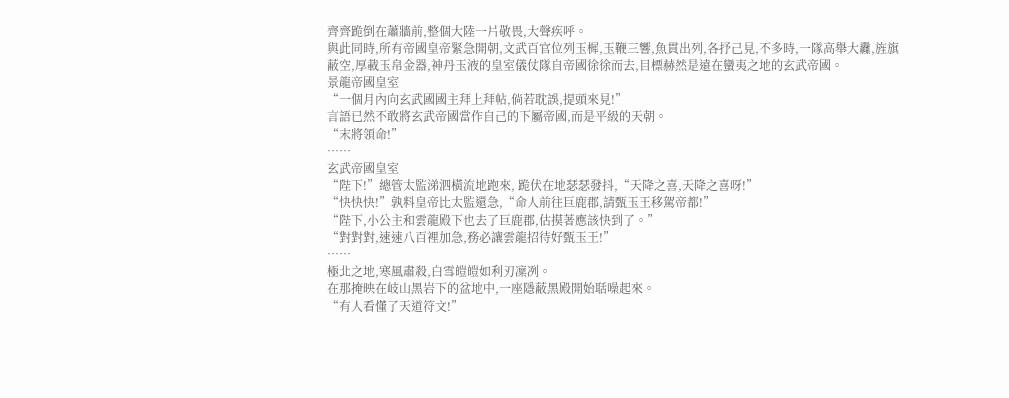齊齊跪倒在蕭牆前,整個大陸一片敬畏,大聲疾呼。
與此同時,所有帝國皇帝緊急開朝,文武百官位列玉樨,玉鞭三響,魚貫出列,各抒己見,不多時,一隊高舉大纛,旌旗蔽空,厚載玉帛金器,神丹玉液的皇室儀仗隊自帝國徐徐而去,目標赫然是遠在蠻夷之地的玄武帝國。
景龍帝國皇室
“一個月內向玄武國國主拜上拜帖,倘若耽誤,提頭來見!”
言語已然不敢將玄武帝國當作自己的下屬帝國,而是平級的天朝。
“末將領命!”
……
玄武帝國皇室
“陛下!”總管太監涕泗橫流地跑來, 跪伏在地瑟瑟發抖,“天降之喜,天降之喜呀!”
“快快快!”孰料皇帝比太監還急,“命人前往巨鹿郡,請甄玉王移駕帝都!”
“陛下,小公主和雲龍殿下也去了巨鹿郡,估摸著應該快到了。”
“對對對,速速八百裡加急,務必讓雲龍招待好甄玉王!”
……
極北之地,寒風肅殺,白雪皚皚如利刃凜冽。
在那掩映在岐山黑岩下的盆地中,一座隱蔽黑殿開始聒噪起來。
“有人看懂了天道符文!”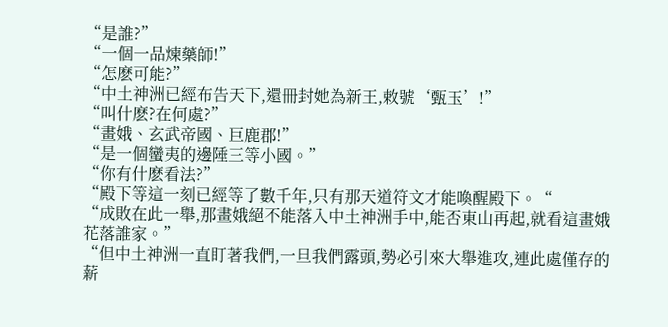“是誰?”
“一個一品煉藥師!”
“怎麽可能?”
“中土神洲已經布告天下,還冊封她為新王,敕號‘甄玉’!”
“叫什麽?在何處?”
“畫娥、玄武帝國、巨鹿郡!”
“是一個蠻夷的邊陲三等小國。”
“你有什麽看法?”
“殿下等這一刻已經等了數千年,只有那天道符文才能喚醒殿下。“
“成敗在此一舉,那畫娥絕不能落入中土神洲手中,能否東山再起,就看這畫娥花落誰家。”
“但中土神洲一直盯著我們,一旦我們露頭,勢必引來大舉進攻,連此處僅存的薪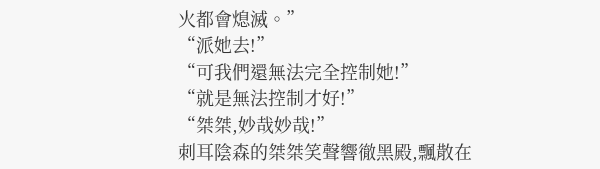火都會熄滅。”
“派她去!”
“可我們還無法完全控制她!”
“就是無法控制才好!”
“桀桀,妙哉妙哉!”
刺耳陰森的桀桀笑聲響徹黑殿,飄散在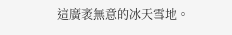這廣袤無意的冰天雪地。